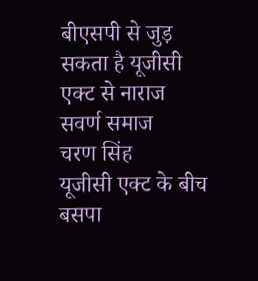बीएसपी से जुड़ सकता है यूजीसी एक्ट से नाराज सवर्ण समाज
चरण सिंह
यूजीसी एक्ट के बीच बसपा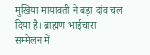मुखिया मायावती ने बड़ा दांव चल दिया है। ब्राह्मण भाईचारा सम्मेलन में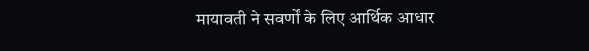मायावती ने सवर्णों के लिए आर्थिक आधार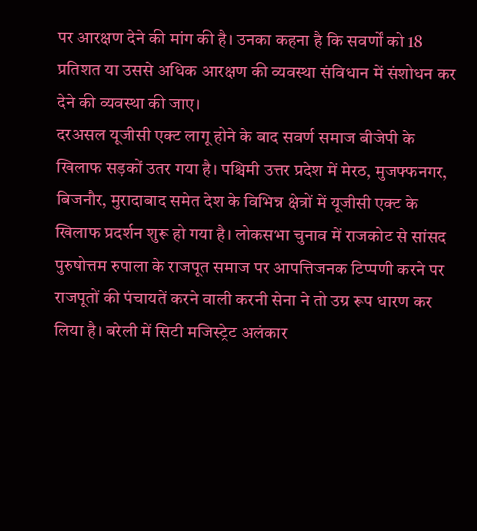पर आरक्षण देने की मांग की है। उनका कहना है कि सवर्णों को 18 प्रतिशत या उससे अधिक आरक्षण की व्यवस्था संविधान में संशोधन कर देने की व्यवस्था की जाए।
दरअसल यूजीसी एक्ट लागू होने के बाद सवर्ण समाज बीजेपी के खिलाफ सड़कों उतर गया है। पश्चिमी उत्तर प्रदेश में मेरठ, मुजफ्फनगर, बिजनौर, मुरादाबाद समेत देश के विभिन्न क्षेत्रों में यूजीसी एक्ट के खिलाफ प्रदर्शन शुरू हो गया है। लोकसभा चुनाव में राजकोट से सांसद पुरुषोत्तम रुपाला के राजपूत समाज पर आपत्तिजनक टिप्पणी करने पर राजपूतों की पंचायतें करने वाली करनी सेना ने तो उग्र रूप धारण कर लिया है। बरेली में सिटी मजिस्ट्रेट अलंकार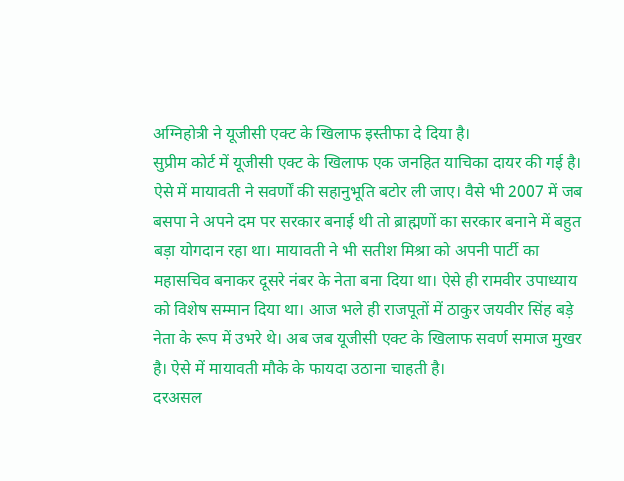अग्निहोत्री ने यूजीसी एक्ट के खिलाफ इस्तीफा दे दिया है।
सुप्रीम कोर्ट में यूजीसी एक्ट के खिलाफ एक जनहित याचिका दायर की गई है। ऐसे में मायावती ने सवर्णों की सहानुभूति बटोर ली जाए। वैसे भी 2007 में जब बसपा ने अपने दम पर सरकार बनाई थी तो ब्राह्मणों का सरकार बनाने में बहुत बड़ा योगदान रहा था। मायावती ने भी सतीश मिश्रा को अपनी पार्टी का महासचिव बनाकर दूसरे नंबर के नेता बना दिया था। ऐसे ही रामवीर उपाध्याय को विशेष सम्मान दिया था। आज भले ही राजपूतों में ठाकुर जयवीर सिंह बड़े नेता के रूप में उभरे थे। अब जब यूजीसी एक्ट के खिलाफ सवर्ण समाज मुखर है। ऐसे में मायावती मौके के फायदा उठाना चाहती है।
दरअसल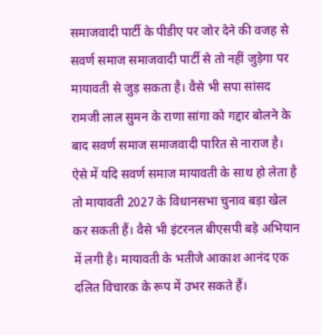समाजवादी पार्टी के पीडीए पर जोर देने की वजह से सवर्ण समाज समाजवादी पार्टी से तो नहीं जुड़ेगा पर मायावती से जुड़ सकता है। वैसे भी सपा सांसद रामजी लाल सुमन के राणा सांगा को गद्दार बोलने के बाद सवर्ण समाज समाजवादी पारित से नाराज है। ऐसे में यदि सवर्ण समाज मायावती के साथ हो लेता है तो मायावती 2027 के विधानसभा चुनाव बड़ा खेल कर सकती हैं। वैसे भी इंटरनल बीएसपी बड़े अभियान में लगी है। मायावती के भतीजे आकाश आनंद एक दलित विचारक के रूप में उभर सकते हैं।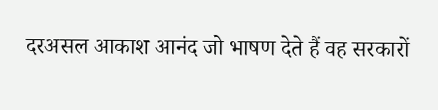दरअसल आकाश आनंद जो भाषण देते हैं वह सरकारों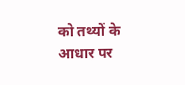को तथ्यों के आधार पर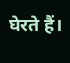घेरते हैं।